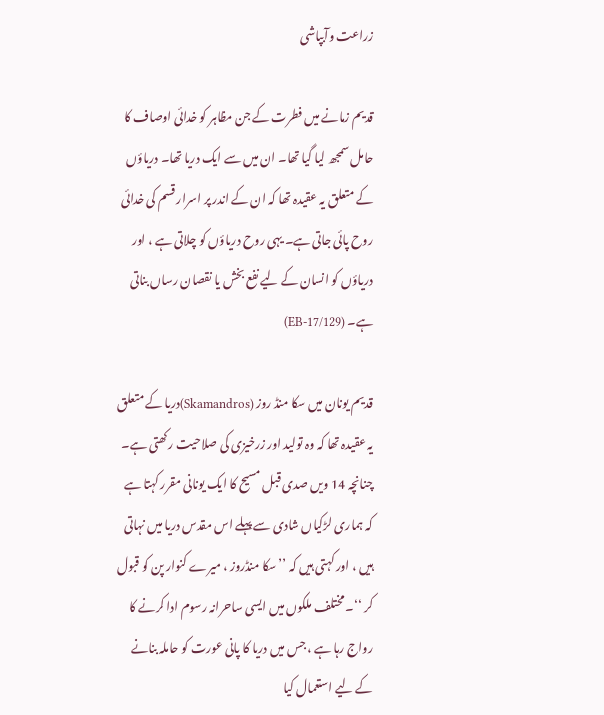زراعت وآبپاشی

قدیم زمانے میں فطرت کے جن مظاہر کو خدائی اوصاف کا حامل سمجھ لیا گیا تھا۔ ان میں سے ایک دریا تھا۔ دریاؤں کے متعلق یہ عقیدہ تھا کہ ان کے اندر پر اسرار قسم کی خدائی روح پائی جاتی ہے۔ یہی روح دریاؤں کو چلاتی ہے ، اور دریاؤں کو انسان کے لیے نفع بخش یا نقصان رساں بناتی ہے۔ (EB-17/129)

قدیم یونان میں سکا منڈ روز (Skamandros)دریا کے متعلق یہ عقیدہ تھا کہ وہ تولید اور زرخیزی کی صلاحیت رکھتی ہے۔ چنانچہ 14 ویں صدی قبل مسیح کا ایک یونانی مقرر کہتا ہے کہ ہماری لڑکیاں شادی سے پہلے اس مقدس دریا میں نہاتی ہیں ، اور کہتی ہیں کہ ’’سکا منڈروز ، میرے کنوار پن کو قبول کر ‘‘۔ مختلف ملکوں میں ایسی ساحرانہ رسوم ادا کرنے کا رواج رہا ہے ، جس میں دریا کا پانی عورت کو حاملہ بنانے کے لیے استعمال کیا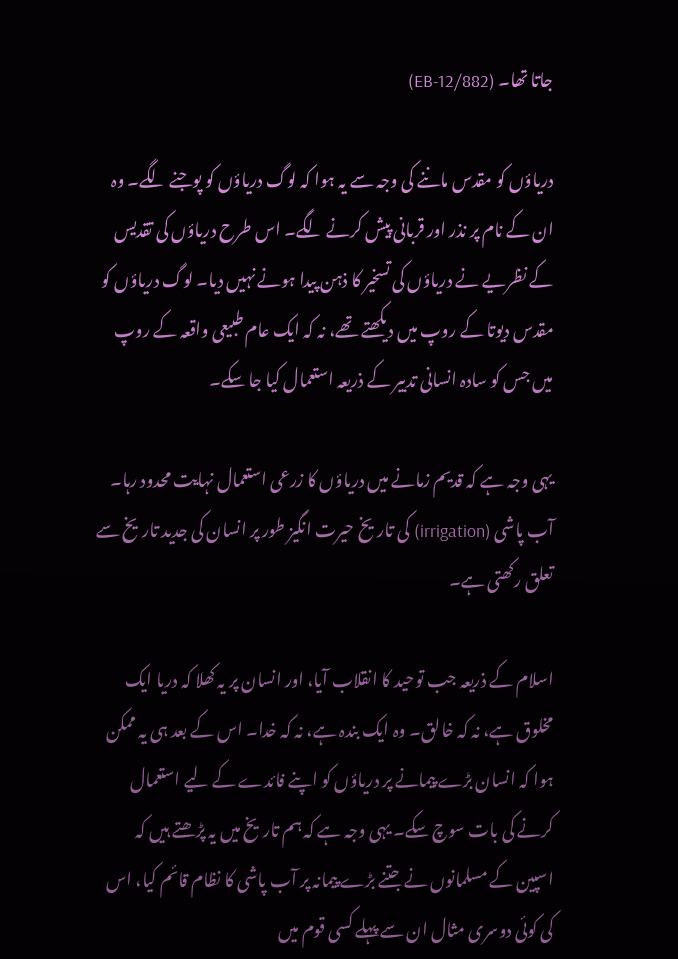جاتا تھا۔ (EB-12/882)

دریاؤں کو مقدس ماننے کی وجہ سے یہ ہوا کہ لوگ دریاؤں کو پوجنے لگے۔ وہ ان کے نام پر نذر اور قربانی پیش کرنے لگے۔ اس طرح دریاؤں کی تقدیس کے نظریے نے دریاؤں کی تسخیر کا ذہن پیدا ہونے نہیں دیا۔ لوگ دریاؤں کو مقدس دیوتا کے روپ میں دیکھتے تھے، نہ کہ ایک عام طبیعی واقعہ کے روپ میں جس کو سادہ انسانی تدبیر کے ذریعہ استعمال کیا جا سکے۔

یہی وجہ ہے کہ قدیم زمانے میں دریاؤں کا زرعی استعمال نہایت محدود رہا۔ آب پاشی (irrigation) کی تاریخ حیرت انگیز طور پر انسان کی جدید تاریخ سے تعلق رکھتی ہے۔

اسلام کے ذریعہ جب توحید کا انقلاب آیا، اور انسان پر یہ کھلا کہ دریا ایک مخلوق ہے، نہ کہ خالق۔ وہ ایک بندہ ہے، نہ کہ خدا۔ اس کے بعد ہی یہ ممکن ہوا کہ انسان بڑے پیمانے پر دریاؤں کو اپنے فائدے کے لیے استعمال کرنے کی بات سوچ سکے۔ یہی وجہ ہے کہ ہم تاریخ میں یہ پڑھتے ہیں کہ اسپین کے مسلمانوں نے جتنے بڑے پیمانہ پر آب پاشی کا نظام قائم کیا، اس کی کوئی دوسری مثال ان سے پہلے کسی قوم میں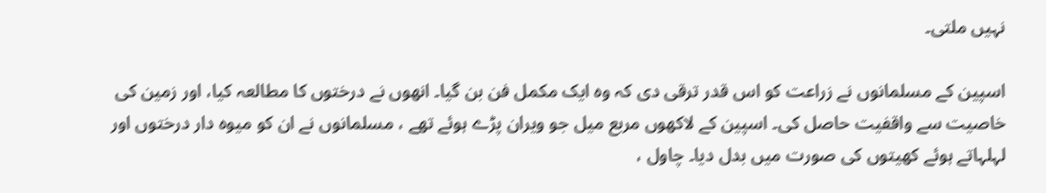نہیں ملتی۔

اسپین کے مسلمانوں نے زراعت کو اس قدر ترقی دی کہ وہ ایک مکمل فن بن گیا۔ انھوں نے درختوں کا مطالعہ کیا، اور زمین کی خاصیت سے واقفیت حاصل کی۔ اسپین کے لاکھوں مربع میل جو ویران پڑے ہوئے تھے ، مسلمانوں نے ان کو میوہ دار درختوں اور لہلہاتے ہوئے کھیتوں کی صورت میں بدل دیا۔ چاول ،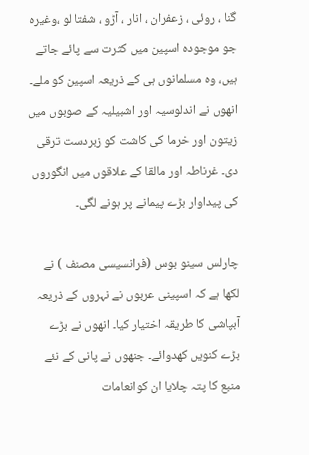گنا ، روئی ، زعفران ، انار ، آڑو ، شفتا لو ،وغیرہ جو موجودہ اسپین میں کثرت سے پائے جاتے ہیں، وہ مسلمانوں ہی کے ذریعہ اسپین کو ملے۔ انھوں نے اندلوسیہ اور اشبیلیہ کے صوبوں میں زیتون اور خرما کی کاشت کو زبردست ترقی دی۔ غرناطہ اور مالقا کے علاقوں میں انگوروں کی پیداوار بڑے پیمانے پر ہونے لگی۔

چارلس سینو بوس (فرانسیسی مصنف ) نے لکھا ہے کہ اسپینی عربوں نے نہروں کے ذریعہ آبپاشی کا طریقہ اختیار کیا۔ انھوں نے بڑے بڑے کنویں کھدوائے۔ جنھوں نے پانی کے نئے منبع کا پتہ چلایا ان کوانعامات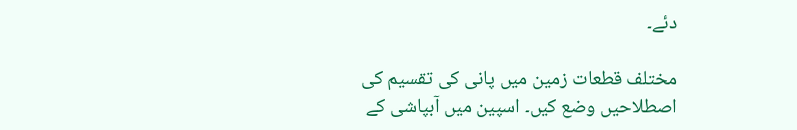دئے۔

مختلف قطعات زمین میں پانی کی تقسیم کی اصطلاحیں وضع کیں۔ اسپین میں آبپاشی کے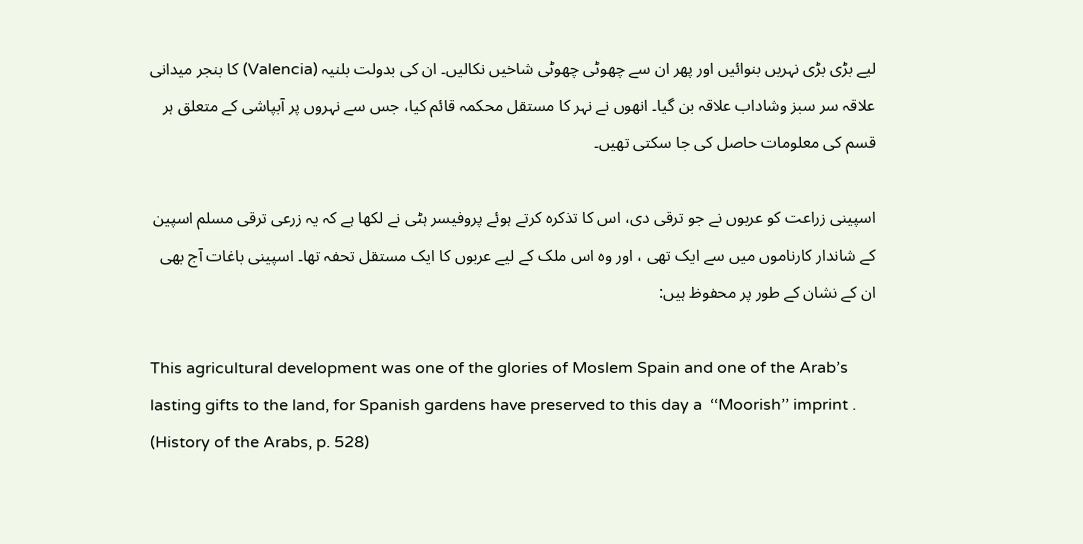لیے بڑی بڑی نہریں بنوائیں اور پھر ان سے چھوٹی چھوٹی شاخیں نکالیں۔ ان کی بدولت بلنیہ (Valencia) کا بنجر میدانی علاقہ سر سبز وشاداب علاقہ بن گیا۔ انھوں نے نہر کا مستقل محکمہ قائم کیا، جس سے نہروں پر آبپاشی کے متعلق ہر قسم کی معلومات حاصل کی جا سکتی تھیں۔

اسپینی زراعت کو عربوں نے جو ترقی دی، اس کا تذکرہ کرتے ہوئے پروفیسر ہٹی نے لکھا ہے کہ یہ زرعی ترقی مسلم اسپین کے شاندار کارناموں میں سے ایک تھی ، اور وہ اس ملک کے لیے عربوں کا ایک مستقل تحفہ تھا۔ اسپینی باغات آج بھی ان کے نشان کے طور پر محفوظ ہیں:

This agricultural development was one of the glories of Moslem Spain and one of the Arab’s lasting gifts to the land, for Spanish gardens have preserved to this day a  ‘‘Moorish’’ imprint . (History of the Arabs, p. 528)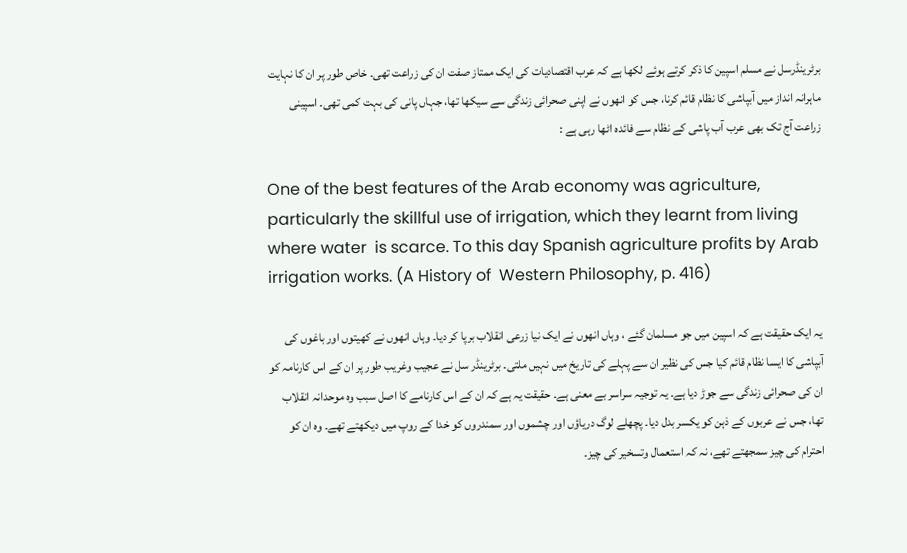برٹرینڈرسل نے مسلم اسپین کا ذکر کرتے ہوئے لکھا ہے کہ عرب اقتصادیات کی ایک ممتاز صفت ان کی زراعت تھی۔ خاص طور پر ان کا نہایت ماہرانہ انداز میں آبپاشی کا نظام قائم کرنا، جس کو انھوں نے اپنی صحرائی زندگی سے سیکھا تھا، جہاں پانی کی بہت کمی تھی۔ اسپینی زراعت آج تک بھی عرب آب پاشی کے نظام سے فائدہ اٹھا رہی ہے :

One of the best features of the Arab economy was agriculture, particularly the skillful use of irrigation, which they learnt from living where water  is scarce. To this day Spanish agriculture profits by Arab irrigation works. (A History of  Western Philosophy, p. 416)

یہ ایک حقیقت ہے کہ اسپین میں جو مسلمان گئے ، وہاں انھوں نے ایک نیا زرعی انقلاب برپا کر دیا۔ وہاں انھوں نے کھیتوں اور باغوں کی آبپاشی کا ایسا نظام قائم کیا جس کی نظیر ان سے پہلے کی تاریخ میں نہیں ملتی۔ برٹرینڈر سل نے عجیب وغریب طور پر ان کے اس کارنامہ کو ان کی صحرائی زندگی سے جوڑ دیا ہے۔ یہ توجیہ سراسر بے معنی ہے۔ حقیقت یہ ہے کہ ان کے اس کارنامے کا اصل سبب وہ موحدانہ انقلاب تھا، جس نے عربوں کے ذہن کو یکسر بدل دیا۔ پچھلے لوگ دریاؤں اور چشموں اور سمندروں کو خدا کے روپ میں دیکھتے تھے۔ وہ ان کو احترام کی چیز سمجھتے تھے، نہ کہ استعمال وتسخیر کی چیز۔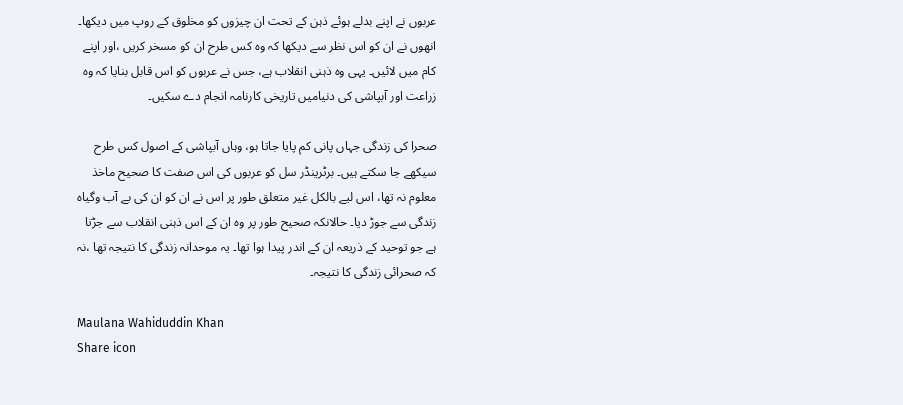عربوں نے اپنے بدلے ہوئے ذہن کے تحت ان چیزوں کو مخلوق کے روپ میں دیکھا۔ انھوں نے ان کو اس نظر سے دیکھا کہ وہ کس طرح ان کو مسخر کریں ،اور اپنے کام میں لائیں۔ یہی وہ ذہنی انقلاب ہے، جس نے عربوں کو اس قابل بنایا کہ وہ زراعت اور آبپاشی کی دنیامیں تاریخی کارنامہ انجام دے سکیں۔

صحرا کی زندگی جہاں پانی کم پایا جاتا ہو، وہاں آبپاشی کے اصول کس طرح سیکھے جا سکتے ہیں۔ برٹرینڈر سل کو عربوں کی اس صفت کا صحیح ماخذ معلوم نہ تھا، اس لیے بالکل غیر متعلق طور پر اس نے ان کو ان کی بے آب وگیاہ زندگی سے جوڑ دیا۔ حالانکہ صحیح طور پر وہ ان کے اس ذہنی انقلاب سے جڑتا ہے جو توحید کے ذریعہ ان کے اندر پیدا ہوا تھا۔ یہ موحدانہ زندگی کا نتیجہ تھا ،نہ کہ صحرائی زندگی کا نتیجہ۔

Maulana Wahiduddin Khan
Share icon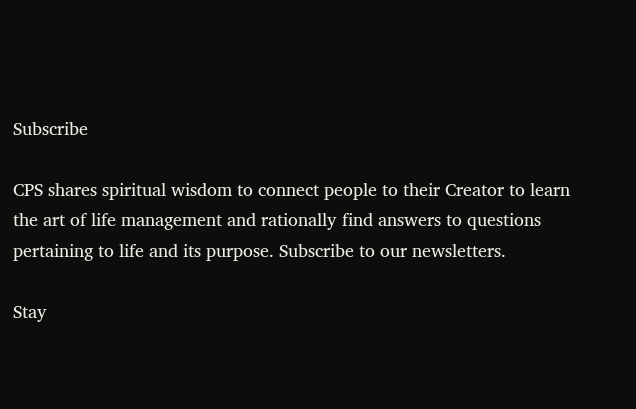Subscribe

CPS shares spiritual wisdom to connect people to their Creator to learn the art of life management and rationally find answers to questions pertaining to life and its purpose. Subscribe to our newsletters.

Stay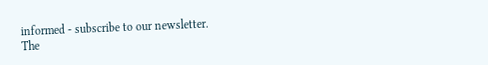informed - subscribe to our newsletter.
The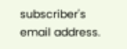subscriber's email address.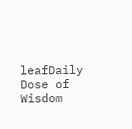leafDaily Dose of Wisdom